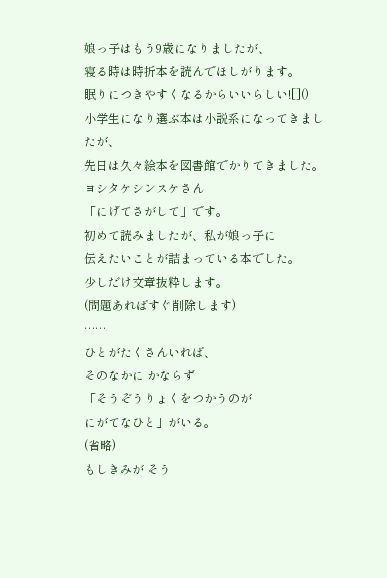娘っ子はもう9歳になりましたが、
寝る時は時折本を読んでほしがります。
眠りにつきやすくなるからいいらしい![]()
小学生になり選ぶ本は小説系になってきましたが、
先日は久々絵本を図書館でかりてきました。
ヨシタケシンスケさん
「にげてさがして」です。
初めて読みましたが、私が娘っ子に
伝えたいことが詰まっている本でした。
少しだけ文章抜粋します。
(問題あればすぐ削除します)
……
ひとがたくさんいれば、
そのなかに かならず
「そうぞうりょくをつかうのが
にがてなひと」がいる。
(省略)
もしきみが そう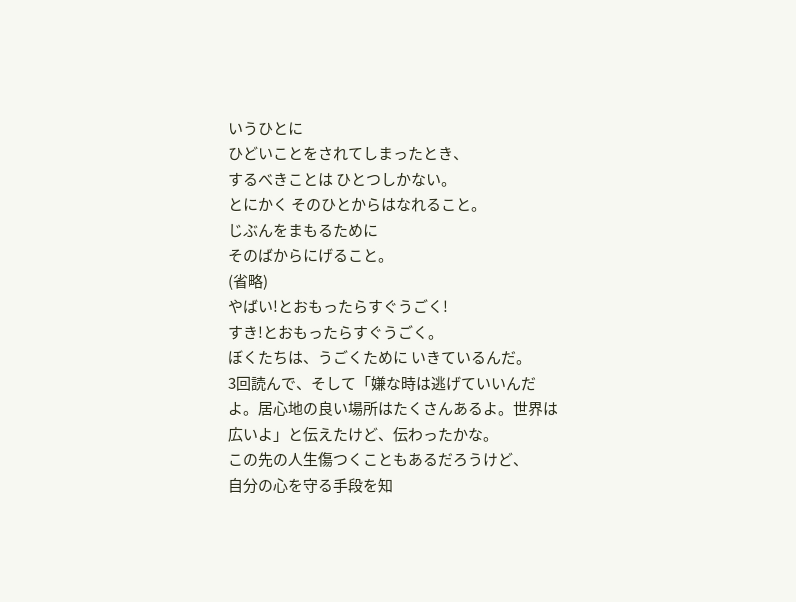いうひとに
ひどいことをされてしまったとき、
するべきことは ひとつしかない。
とにかく そのひとからはなれること。
じぶんをまもるために
そのばからにげること。
(省略)
やばい!とおもったらすぐうごく!
すき!とおもったらすぐうごく。
ぼくたちは、うごくために いきているんだ。
3回読んで、そして「嫌な時は逃げていいんだよ。居心地の良い場所はたくさんあるよ。世界は広いよ」と伝えたけど、伝わったかな。
この先の人生傷つくこともあるだろうけど、
自分の心を守る手段を知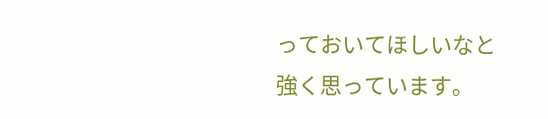っておいてほしいなと
強く思っています。